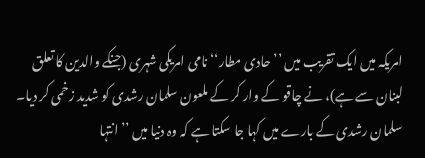امریکہ میں ایک تقریب میں ’’ حادی مطار‘‘ نامی امریکی شہری (جنکے والدین کا تعلق لبنان سے ہے)، نے چاقو کے وار کر کے ملعون سلمان رشدی کو شدید زخمی کر دیا۔ سلمان رشدی کے بارے میں کہا جا سکتا ہے کہ وہ دنیا میں ’’ انتہا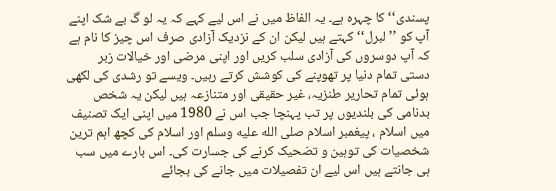پسندی‘‘ کا چہرہ ہے۔ یہ الفاظ میں نے اس لیے کہے کہ یہ لو گ بے شک اپنے آپ کو ’’ لبرل‘‘ کہتے ہیں لیکن ان کے نزدیک آزادی صرف اس چیز کا نام ہے کہ آپ دوسروں کی آزادی سلب کریں اور اپنی مرضی اور خیالات زبر دستی تمام دنیا پر تھوپنے کی کوشش کرتے رہیں۔ ویسے تو رشدی کی لکھی ہوئی تمام تحاریر طنزیہ، غیر حقیقی اور متنازعہ ہیں لیکن یہ شخص بدنامی کی بلندیوں پر تب پہنچا جب اس نے 1980 میں اپنی ایک تصنیف میں اسلام ، پیغمبر اسلام صلى الله عليه وسلم اور اسلام کی کچھ اہم ترین شخصیات کی توہین و تضحیک کرنے کی جسارت کی۔ اس بارے میں سب ہی جانتے ہیں اس لیے ان تفصیلات میں جانے کی بجائے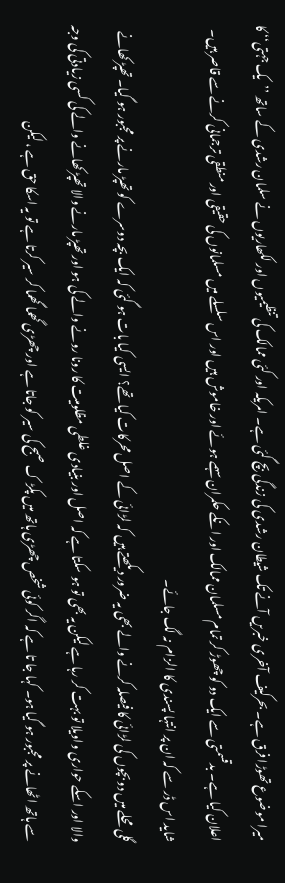میرا موضوع تھوڑا فرق ہے۔ بحرکیف آخری خبریں آنے تک شیطان رشدی کی زندگی بچ گئی ہے۔ امریکہ اور کئی ممالک کی تنظیمیوں اور لکھاریوں نے سلمان رشدی کے ساتھ ’’یک جہتی‘‘ کا اعلان کیا ہے۔ بدقسمتی سے ایک دو کو چھوڑ کر تمام مسلمان ممالک اور انکے حکمران سہمے ہوئے اور خاموش ہیں اور اس سلسلے میں مسلمانوں کی حقیقی اور منطقی ترجمانی کرنے سے قاصر ہیں۔ شاید اس ڈر سے کہ ان پر انتہا پسندی کا الزام نہ لگ جائے۔
گلی محلے میں دو بچوں کی لڑائی کا فیصلہ کرنے والے بھی یہ ضرور دیکھتے ہیں کہ لڑائی کے اصل محرکات کیا تھے؟ ایسی کیا بات ہو گئی کہ ایک بچہ دوسرے کو تھپڑ مارنے پر مجبور ہو گیا۔ تھپڑ کھانے والا اور اسکے حواری واویلا تو بہت کر رہا ہے لیکن یہ بھی تو ہو سکتا ہے کہ اصل اور بنیادی غلطی مظلومیت کا رونا رونے والے کی ہو اور تھپڑ مارنے والا تھپڑ کھانے والے کی کسی زیادتی کی وجہ سے ہاتھ اٹھانے پر مجبور ہو گیا ہو۔ کہا جا تا ہے کہ اگر کوئی شخص چھڑی ہاتھ میں پکڑ ک صبح کی سیر کو جاتا ہے اور چھڑی گھما گھما کر سیر کرتا ہے تو یہ اسکا حق ہے ، لیکن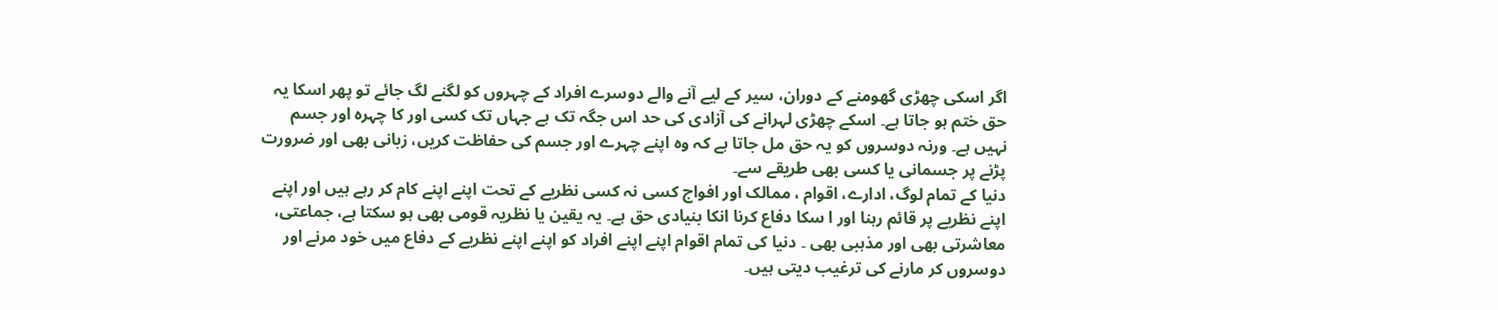اگر اسکی چھڑی گھومنے کے دوران، سیر کے لیے آنے والے دوسرے افراد کے چہروں کو لگنے لگ جائے تو پھر اسکا یہ حق ختم ہو جاتا ہے۔ اسکے چھڑی لہرانے کی آزادی کی حد اس جگہ تک ہے جہاں تک کسی اور کا چہرہ اور جسم نہیں ہے۔ ورنہ دوسروں کو یہ حق مل جاتا ہے کہ وہ اپنے چہرے اور جسم کی حفاظت کریں، زبانی بھی اور ضرورت پڑنے پر جسمانی یا کسی بھی طریقے سے۔
دنیا کے تمام لوگ، ادارے، اقوام ، ممالک اور افواج کسی نہ کسی نظریے کے تحت اپنے اپنے کام کر رہے ہیں اور اپنے اپنے نظریے پر قائم رہنا اور ا سکا دفاع کرنا انکا بنیادی حق ہے۔ یہ یقین یا نظریہ قومی بھی ہو سکتا ہے، جماعتی، معاشرتی بھی اور مذہبی بھی ۔ دنیا کی تمام اقوام اپنے اپنے افراد کو اپنے اپنے نظریے کے دفاع میں خود مرنے اور دوسروں کر مارنے کی ترغیب دیتی ہیں۔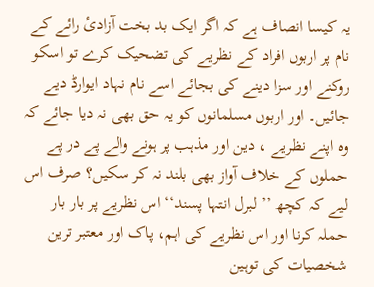یہ کیسا انصاف ہے کہ اگر ایک بد بخت آزادیٔ رائے کے نام پر اربوں افراد کے نظریے کی تضحیک کرے تو اسکو روکنے اور سزا دینے کی بجائے اسے نام نہاد ایوارڈ دیے جائیں۔ اور اربوں مسلمانوں کو یہ حق بھی نہ دیا جائے کہ وہ اپنے نظریے ، دین اور مذہب پر ہونے والے پے در پے حملوں کے خلاف آواز بھی بلند نہ کر سکیں؟ صرف اس لیے کہ کچھ ’’ لبرل انتہا پسند‘‘ اس نظریے پر بار بار حملہ کرنا اور اس نظریے کی اہم، پاک اور معتبر ترین شخصیات کی توہین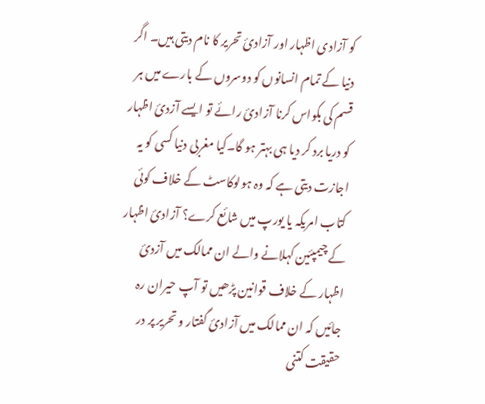کو آزادی اظہار اور آزادیٔ تحریر کا نام دیتی ہیں۔ اگر دنیا کے تمام انسانوں کو دوسروں کے بارے میں ہر قسم کی بکواس کرنا آزادیٔ رائے تو ایسے آزدیٔ اظہار کو دریا برد کر دیا ہی بہتر ہو گا۔کیا مغربی دنیا کسی کو یہ اجازت دیتی ہے کہ وہ ہولوکاسٹ کے خلاف کوئی کتاب امریکہ یا یورپ میں شائع کرے؟ آزادیٔ اظہار کے چیمپئین کہلانے والے ان ممالک میں آزدیٔ اظہار کے خلاف قوانین پڑھیں تو آپ حیران رہ جائیں کہ ان ممالک میں آزادیٔ گفتار و تحریر پر در حقیقت کتنی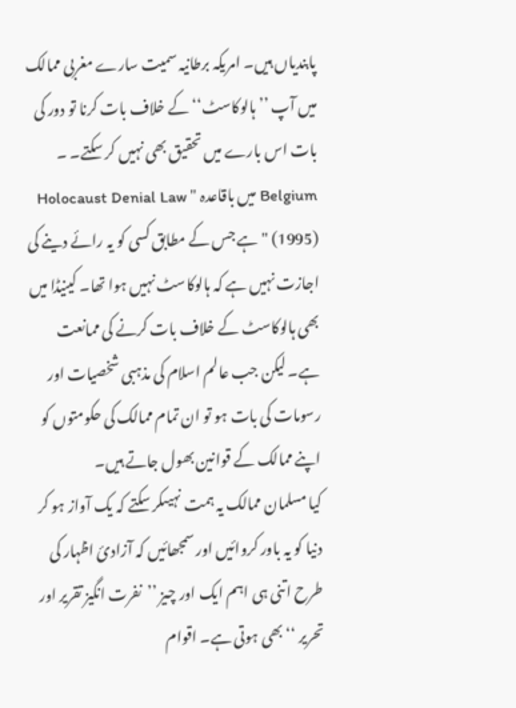پابندیاں ہیں۔ امریکہ برطانیہ سمیت سارے مغربی ممالک میں آپ ’’ ہالوکاسٹ‘‘ کے خلاف بات کرنا تو دور کی بات اس بارے میں تحقیق بھی نہیں کر سکتے۔ ۔ Belgium میں باقاعدہ " Holocaust Denial Law (1995) " ہے جس کے مطابق کسی کو یہ رائے دینے کی اجازت نہیں ہے کہ ہالوکاسٹ نہیں ہوا تھا۔ کینیڈا میں بھی ہالوکاسٹ کے خلاف بات کرنے کی ممانعت ہے۔ لیکن جب عالم اسلام کی مذہبی شخصیات اور رسومات کی بات ہو تو ان تمام ممالک کی حکومتوں کو اپنے ممالک کے قوانین بھول جاتے ہیں۔
کیا مسلمان ممالک یہ ہمت نہیںکر سکتے کہ یک آواز ہو کر دنیا کو یہ باور کروائیں اور سمجھائیں کہ آزادیٔ اظہار کی طرح اتنی ہی اہم ایک اور چیز ’’نفرت انگیز تقریر اور تحریر ‘‘ بھی ہوتی ہے۔ اقوام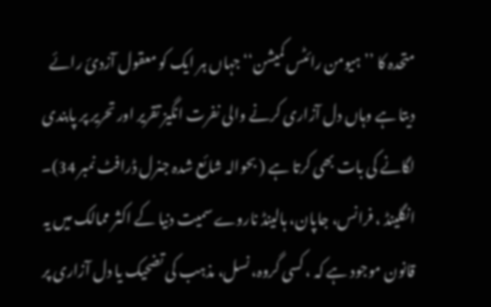متحدہ کا ’’ ہیومن رائٹس کمیشن‘‘ جہاں ہر ایک کو معقول آزدیٔ رائے دیتا ہے وہاں دل آزاری کرنے والی نفرت انگیز تقریر اور تحریر پر پابندی لگانے کی بات بھی کرتا ہے ( بحوالہ شائع شدہ جنرل ڈرافٹ نمبر 34)۔ انگلینڈ ، فرانس، جاپان، ہالینڈ ناروے سمیت دنیا کے اکثر ممالک میں یہ قانون موجود ہے کہ ، کسی گروہ، نسل، مذہب کی تضحیک یا دل آزاری پر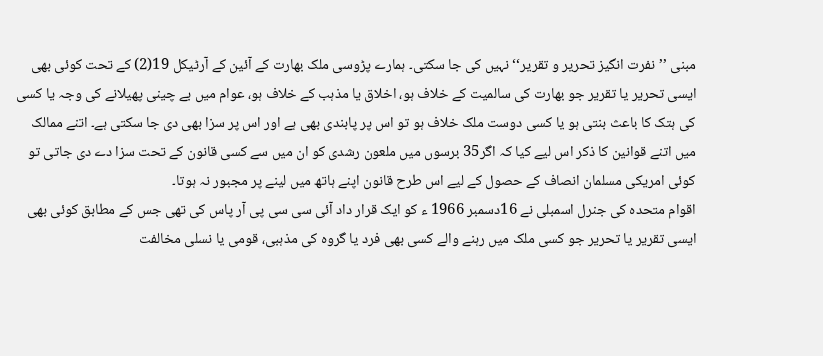مبنی ’’نفرت انگیز تحریر و تقریر‘‘ نہیں کی جا سکتی۔ ہمارے پڑوسی ملک بھارت کے آئین کے آرٹیکل 19(2) کے تحت کوئی بھی ایسی تحریر یا تقریر جو بھارت کی سالمیت کے خلاف ہو، اخلاق یا مذہب کے خلاف ہو، عوام میں بے چینی پھیلانے کی وجہ یا کسی کی ہتک کا باعث بنتی ہو یا کسی دوست ملک خلاف ہو تو اس پر پابندی بھی ہے اور اس پر سزا بھی دی جا سکتی ہے۔ اتنے ممالک میں اتنے قوانین کا ذکر اس لیے کیا کہ اگر35 برسوں میں ملعون رشدی کو ان میں سے کسی قانون کے تحت سزا دے دی جاتی تو کوئی امریکی مسلمان انصاف کے حصول کے لیے اس طرح قانون اپنے ہاتھ میں لینے پر مجبور نہ ہوتا۔
اقوام متحدہ کی جنرل اسمبلی نے 16دسمبر 1966 ء کو ایک قرار داد آئی سی سی پی آر پاس کی تھی جس کے مطابق کوئی بھی ایسی تقریر یا تحریر جو کسی ملک میں رہنے والے کسی بھی فرد یا گروہ کی مذہبی، قومی یا نسلی مخالفت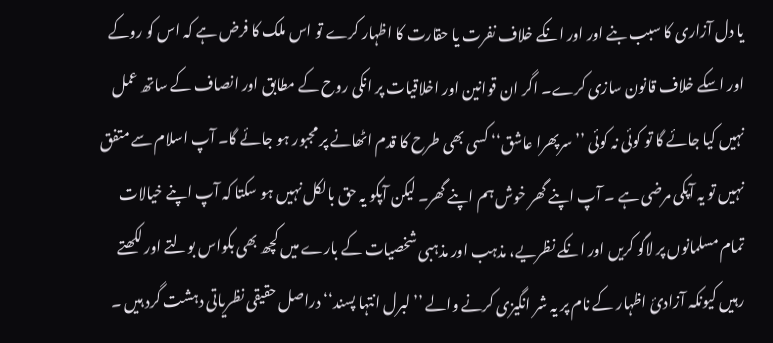یا دل آزاری کا سبب بنے اور اور انکے خلاف نفرت یا حقارت کا اظہار کرے تو اس ملک کا فرض ہے کہ اس کو روکے اور اسکے خلاف قانون سازی کرے۔ اگر ان قوانین اور اخلاقیات پر انکی روح کے مطابق اور انصاف کے ساتھ عمل نہیں کیا جائے گا تو کوئی نہ کوئی ’’ سرپھرا عاشق‘‘ کسی بھی طرح کا قدم اٹھانے پر مجبور ہو جائے گا۔ آپ اسلام سے متفق نہیں تو یہ آپکی مرضی ہے ۔ آپ اپنے گھر خوش ہم اپنے گھر۔ لیکن آپکو یہ حق بالکل نہیں ہو سکتا کہ آپ اپنے خیالات تمام مسلمانوں پر لاگو کریں اور انکے نظریے، مذہب اور مذہبی شخصیات کے بارے میں کچھ بھی بکواس بولتے اور لکھتے رہیں کیونکہ آزادیٔ اظہار کے نام پر یہ شر انگیزی کرنے والے ’’لبرل انتہا پسند‘‘ دراصل حقیقی نظریاتی دہشت گرد ہیں ۔